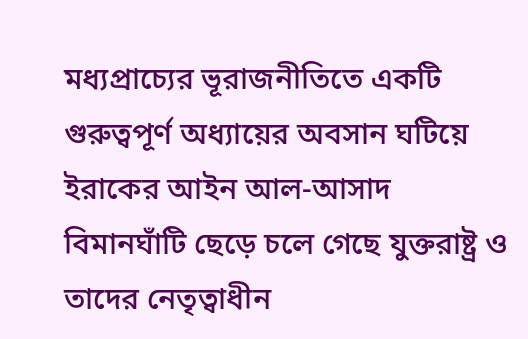মধ্যপ্রাচ্যের ভূরাজনীতিতে একটি গুরুত্বপূর্ণ অধ্যায়ের অবসান ঘটিয়ে ইরাকের আইন আল-আসাদ বিমানঘাঁটি ছেড়ে চলে গেছে যুক্তরাষ্ট্র ও তাদের নেতৃত্বাধীন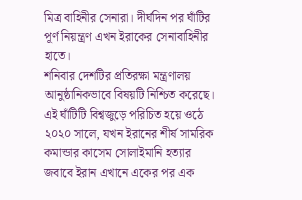মিত্র বাহিনীর সেনারা। দীর্ঘদিন পর ঘাঁটির পূর্ণ নিয়ন্ত্রণ এখন ইরাকের সেনাবাহিনীর হাতে।
শনিবার দেশটির প্রতিরক্ষা মন্ত্রণালয় আনুষ্ঠানিকভাবে বিষয়টি নিশ্চিত করেছে।
এই ঘাঁটিটি বিশ্বজুড়ে পরিচিত হয়ে ওঠে ২০২০ সালে, যখন ইরানের শীর্ষ সামরিক কমান্ডার কাসেম সোলাইমানি হত্যার জবাবে ইরান এখানে একের পর এক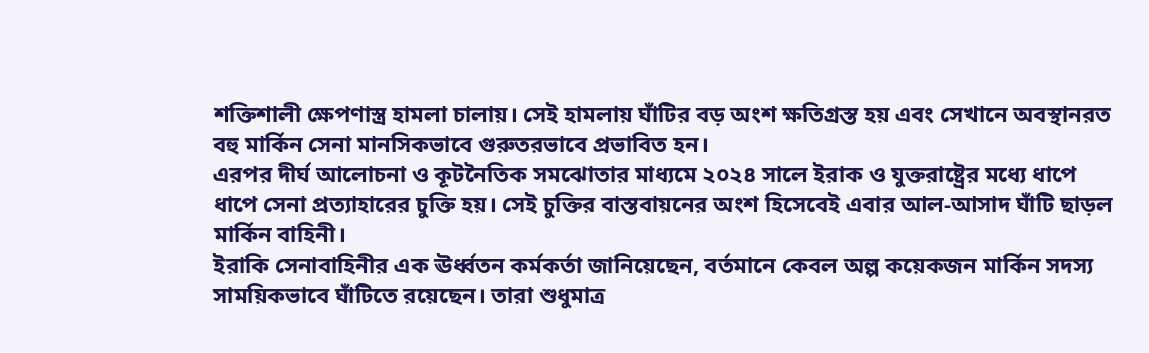শক্তিশালী ক্ষেপণাস্ত্র হামলা চালায়। সেই হামলায় ঘাঁটির বড় অংশ ক্ষতিগ্রস্ত হয় এবং সেখানে অবস্থানরত বহু মার্কিন সেনা মানসিকভাবে গুরুতরভাবে প্রভাবিত হন।
এরপর দীর্ঘ আলোচনা ও কূটনৈতিক সমঝোতার মাধ্যমে ২০২৪ সালে ইরাক ও যুক্তরাষ্ট্রের মধ্যে ধাপে ধাপে সেনা প্রত্যাহারের চুক্তি হয়। সেই চুক্তির বাস্তবায়নের অংশ হিসেবেই এবার আল-আসাদ ঘাঁটি ছাড়ল মার্কিন বাহিনী।
ইরাকি সেনাবাহিনীর এক ঊর্ধ্বতন কর্মকর্তা জানিয়েছেন, বর্তমানে কেবল অল্প কয়েকজন মার্কিন সদস্য সাময়িকভাবে ঘাঁটিতে রয়েছেন। তারা শুধুমাত্র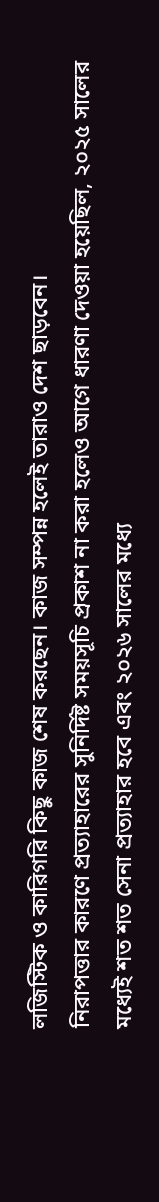লজিস্টিক ও কারিগরি কিছু কাজ শেষ করছেন। কাজ সম্পন্ন হলেই তারাও দেশ ছাড়বেন।
নিরাপত্তার কারণে প্রত্যাহারের সুনির্দিষ্ট সময়সূচি প্রকাশ না করা হলেও আগে ধারণা দেওয়া হয়েছিল, ২০২৫ সালের মধ্যেই শত শত সেনা প্রত্যাহার হবে এবং ২০২৬ সালের মধ্যে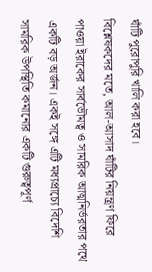ঘাঁটি পুরোপুরি খালি করা হবে।
বিশ্লেষকদের মতে, আল-আসাদ ঘাঁটির নিয়ন্ত্রণ ফিরে পাওয়া ইরাকের সার্বভৌমত্ব ও সামরিক আত্মনির্ভরতার পথে একটি বড় অর্জন। একই সঙ্গে এটি মধ্যপ্রাচ্যে বিদেশি সামরিক উপস্থিতি কমানোর একটি গুরুত্বপূর্ণ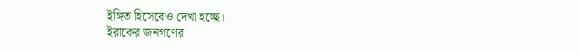ইঙ্গিত হিসেবেও দেখা হচ্ছে।
ইরাকের জনগণের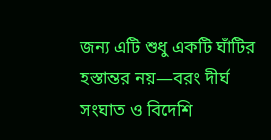জন্য এটি শুধু একটি ঘাঁটির হস্তান্তর নয়—বরং দীর্ঘ সংঘাত ও বিদেশি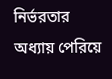নির্ভরতার অধ্যায় পেরিয়ে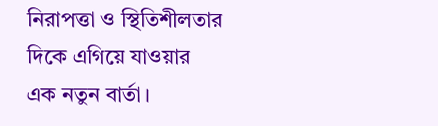নিরাপত্তা ও স্থিতিশীলতার দিকে এগিয়ে যাওয়ার এক নতুন বার্তা।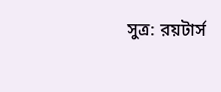সুত্র: রয়টার্স